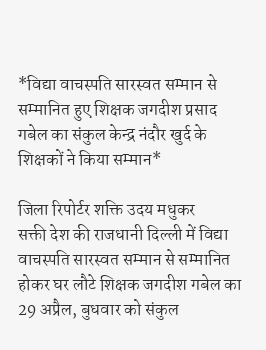*विद्या वाचस्पति सारस्वत सम्मान से सम्मानित हुए शिक्षक जगदीश प्रसाद गबेल का संकुल केन्द्र नंदौर खुर्द के शिक्षकों ने किया सम्मान*

जिला रिपोर्टर शक्ति उदय मधुकर
सक्ती देश की राजधानी दिल्ली में विद्या वाचस्पति सारस्वत सम्मान से सम्मानित होकर घर लौटे शिक्षक जगदीश गबेल का 29 अप्रैल, बुधवार को संकुल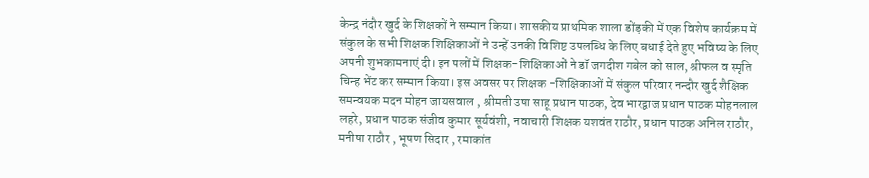केन्द्र नंदौर खुर्द के शिक्षकों ने सम्मान किया। शासकीय प्राथमिक शाला डोंड़की में एक विशेष कार्यक्रम में संकुल के सभी शिक्षक शिक्षिकाओं ने उन्हें उनकी विशिष्ट उपलब्धि के लिए बधाई देते हुए भविष्य के लिए अपनी शुभकामनाएं दी। इन पलों में शिक्षक-शिक्षिकाओं ने डॉ जगदीश गबेल को साल, श्रीफल व स्मृति चिन्ह भेंट कर सम्मान किया। इस अवसर पर शिक्षक -शिक्षिकाओं में संकुल परिवार नन्दौर खुर्द शैक्षिक समन्वयक मदन मोहन जायसवाल , श्रीमती उषा साहू प्रधान पाठक, देव भारद्वाज प्रधान पाठक मोहनलाल लहरे, प्रधान पाठक संजीव कुमार सूर्यवंशी, नवाचारी शिक्षक यशवंत राठौर, प्रधान पाठक अनिल राठौर, मनीषा राठौर , भूषण सिदार , रमाकांत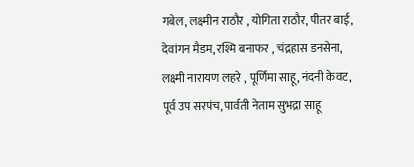गबेल, लक्ष्मीन राठौर , योगिता राठौर, पीतर बाई, देवांगन मैडम, रश्मि बनाफर , चंद्रहास डनसेना, लक्ष्मी नारायण लहरे , पूर्णिमा साहू, नंदनी केवट, पूर्व उप सरपंच, पार्वती नेताम सुभद्रा साहू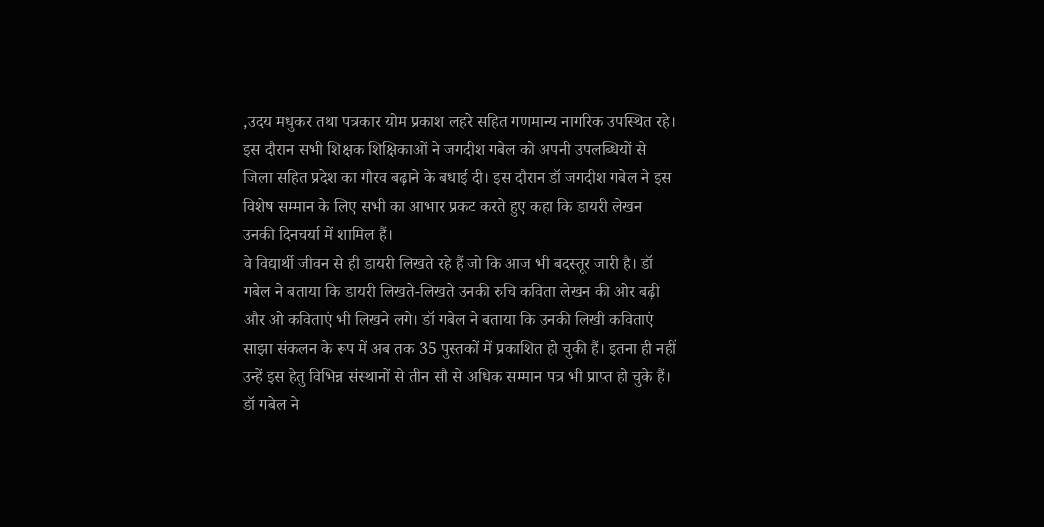,उदय मधुकर तथा पत्रकार योम प्रकाश लहरे सहित गणमान्य नागरिक उपस्थित रहे। इस दौरान सभी शिक्षक शिक्षिकाओं ने जगदीश गबेल को अपनी उपलब्धियों से जिला सहित प्रदेश का गौरव बढ़ाने के बधाई दी। इस दौरान डॉ जगदीश गबेल ने इस विशेष सम्मान के लिए सभी का आभार प्रकट करते हुए कहा कि डायरी लेखन उनकी दिनचर्या में शामिल हैं।
वे विद्यार्थी जीवन से ही डायरी लिखते रहे हैं जो कि आज भी बदस्तूर जारी है। डॉ गबेल ने बताया कि डायरी लिखते-लिखते उनकी रुचि कविता लेखन की ओर बढ़ी और ओ कविताएं भी लिखने लगे। डॉ गबेल ने बताया कि उनकी लिखी कविताएं साझा संकलन के रूप में अब तक 35 पुस्तकों में प्रकाशित हो चुकी हैं। इतना ही नहीं उन्हें इस हेतु विभिन्न संस्थानों से तीन सौ से अधिक सम्मान पत्र भी प्राप्त हो चुके हैं। डॉ गबेल ने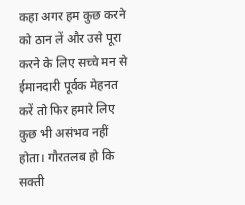कहा अगर हम कुछ करने को ठान लें और उसे पूरा करने के लिए सच्चे मन से ईमानदारी पूर्वक मेहनत करें तो फिर हमारे लिए कुछ भी असंभव नहीं होता। गौरतलब हो कि सक्ती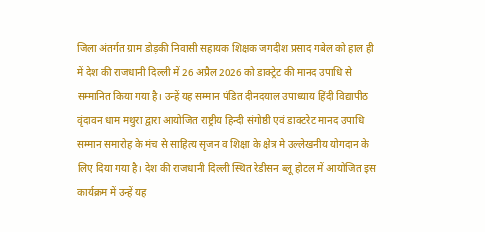जिला अंतर्गत ग्राम डोड़की निवासी सहायक शिक्षक जगदीश प्रसाद गबेल को हाल ही में देश की राजधानी दिल्ली में 26 अप्रैल 2026 को डाक्ट्रेट की मानद उपाधि से सम्मानित किया गया है। उन्हें यह सम्मान पंडित दीनदयाल उपाध्याय हिंदी विद्यापीठ वृंदावन धाम मथुरा द्वारा आयोजित राष्ट्रीय हिन्दी संगोष्ठी एवं डाक्टरेट मानद उपाधि सम्मान समारोह के मंच से साहित्य सृजन व शिक्षा के क्षेत्र मे उल्लेखनीय योगदान के लिए दिया गया है। देश की राजधानी दिल्ली स्थित रेडीसन ब्लू होटल में आयोजित इस कार्यक्रम में उन्हें यह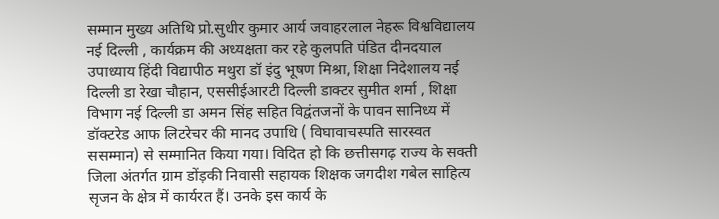सम्मान मुख्य अतिथि प्रो.सुधीर कुमार आर्य जवाहरलाल नेहरू विश्वविद्यालय नई दिल्ली , कार्यक्रम की अध्यक्षता कर रहे कुलपति पंडित दीनदयाल उपाध्याय हिंदी विद्यापीठ मथुरा डॉ इंदु भूषण मिश्रा, शिक्षा निदेशालय नई दिल्ली डा रेखा चौहान, एससीईआरटी दिल्ली डाक्टर सुमीत शर्मा , शिक्षा विभाग नई दिल्ली डा अमन सिंह सहित विद्वंतजनों के पावन सानिध्य में डॉक्टरेड आफ लिटरेचर की मानद उपाधि ( विघावाचस्पति सारस्वत ससम्मान) से सम्मानित किया गया। विदित हो कि छत्तीसगढ़ राज्य के सक्ती जिला अंतर्गत ग्राम डोंड़की निवासी सहायक शिक्षक जगदीश गबेल साहित्य सृजन के क्षेत्र में कार्यरत हैं। उनके इस कार्य के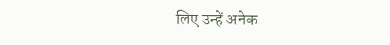लिए उन्हें अनेक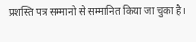प्रशस्ति पत्र सम्मानो से सम्मानित किया जा चुका है।